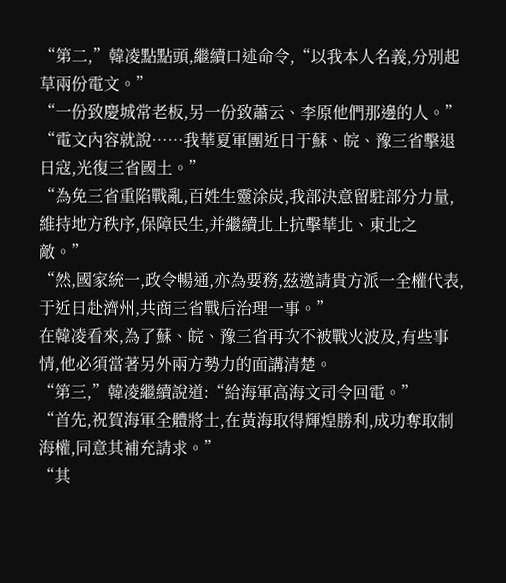“第二,”韓凌點點頭,繼續口述命令,“以我本人名義,分別起草兩份電文。”
“一份致慶城常老板,另一份致蕭云、李原他們那邊的人。”
“電文內容就說……我華夏軍團近日于蘇、皖、豫三省擊退日寇,光復三省國土。”
“為免三省重陷戰亂,百姓生靈涂炭,我部決意留駐部分力量,維持地方秩序,保障民生,并繼續北上抗擊華北、東北之敵。”
“然,國家統一,政令暢通,亦為要務,茲邀請貴方派一全權代表,于近日赴濟州,共商三省戰后治理一事。”
在韓凌看來,為了蘇、皖、豫三省再次不被戰火波及,有些事情,他必須當著另外兩方勢力的面講清楚。
“第三,”韓凌繼續說道:“給海軍高海文司令回電。”
“首先,祝賀海軍全體將士,在黃海取得輝煌勝利,成功奪取制海權,同意其補充請求。”
“其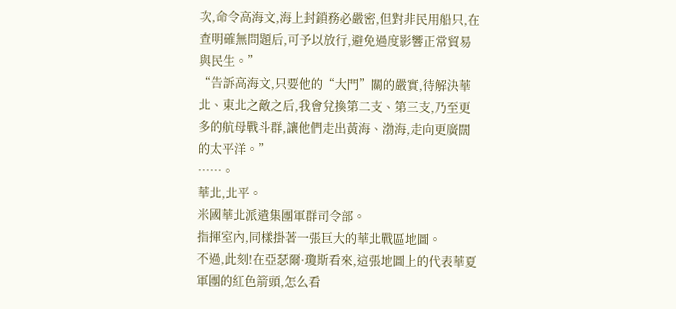次,命令高海文,海上封鎖務必嚴密,但對非民用船只,在查明確無問題后,可予以放行,避免過度影響正常貿易與民生。”
“告訴高海文,只要他的“大門”關的嚴實,待解決華北、東北之敵之后,我會兌換第二支、第三支,乃至更多的航母戰斗群,讓他們走出黃海、渤海,走向更廣闊的太平洋。”
……。
華北,北平。
米國華北派遣集團軍群司令部。
指揮室內,同樣掛著一張巨大的華北戰區地圖。
不過,此刻!在亞瑟爾·瓊斯看來,這張地圖上的代表華夏軍團的紅色箭頭,怎么看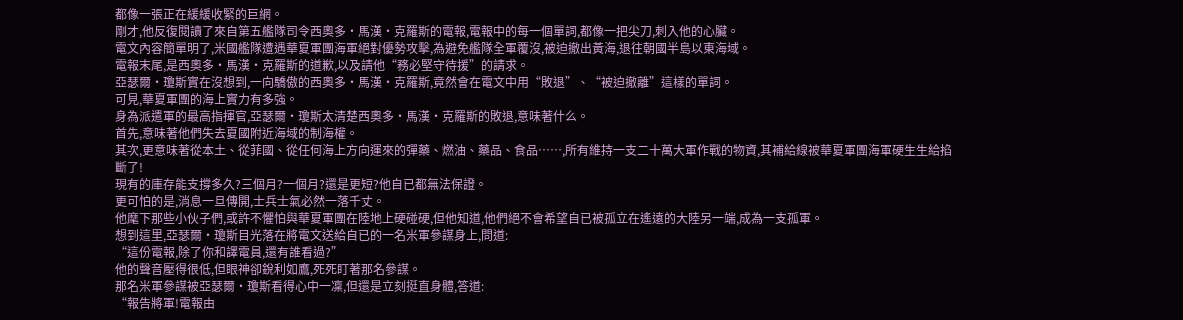都像一張正在緩緩收緊的巨網。
剛才,他反復閱讀了來自第五艦隊司令西奧多·馬漢·克羅斯的電報,電報中的每一個單詞,都像一把尖刀,刺入他的心臟。
電文內容簡單明了,米國艦隊遭遇華夏軍團海軍絕對優勢攻擊,為避免艦隊全軍覆沒,被迫撤出黃海,退往朝國半島以東海域。
電報末尾,是西奧多·馬漢·克羅斯的道歉,以及請他“務必堅守待援”的請求。
亞瑟爾·瓊斯實在沒想到,一向驕傲的西奧多·馬漢·克羅斯,竟然會在電文中用“敗退”、“被迫撤離”這樣的單詞。
可見,華夏軍團的海上實力有多強。
身為派遣軍的最高指揮官,亞瑟爾·瓊斯太清楚西奧多·馬漢·克羅斯的敗退,意味著什么。
首先,意味著他們失去夏國附近海域的制海權。
其次,更意味著從本土、從菲國、從任何海上方向運來的彈藥、燃油、藥品、食品……,所有維持一支二十萬大軍作戰的物資,其補給線被華夏軍團海軍硬生生給掐斷了!
現有的庫存能支撐多久?三個月?一個月?還是更短?他自已都無法保證。
更可怕的是,消息一旦傳開,士兵士氣必然一落千丈。
他麾下那些小伙子們,或許不懼怕與華夏軍團在陸地上硬碰硬,但他知道,他們絕不會希望自已被孤立在遙遠的大陸另一端,成為一支孤軍。
想到這里,亞瑟爾·瓊斯目光落在將電文送給自已的一名米軍參謀身上,問道:
“這份電報,除了你和譯電員,還有誰看過?”
他的聲音壓得很低,但眼神卻銳利如鷹,死死盯著那名參謀。
那名米軍參謀被亞瑟爾·瓊斯看得心中一凜,但還是立刻挺直身體,答道:
“報告將軍!電報由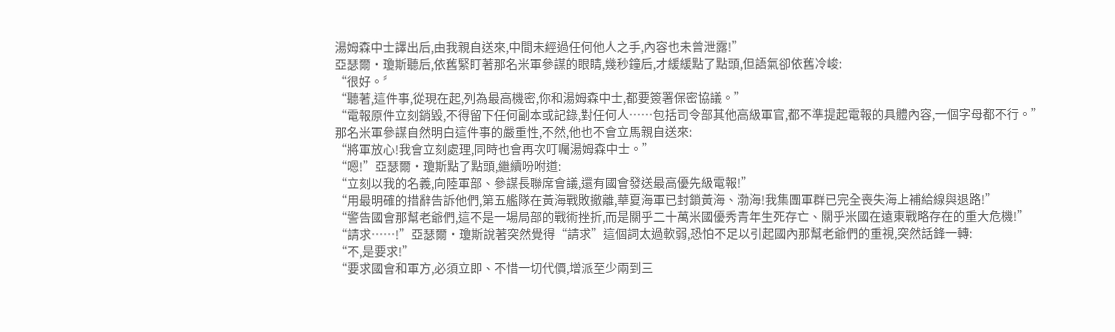湯姆森中士譯出后,由我親自送來,中間未經過任何他人之手,內容也未曾泄露!”
亞瑟爾·瓊斯聽后,依舊緊盯著那名米軍參謀的眼睛,幾秒鐘后,才緩緩點了點頭,但語氣卻依舊冷峻:
“很好。〞
“聽著,這件事,從現在起,列為最高機密,你和湯姆森中士,都要簽署保密協議。”
“電報原件立刻銷毀,不得留下任何副本或記錄,對任何人……包括司令部其他高級軍官,都不準提起電報的具體內容,一個字母都不行。”
那名米軍參謀自然明白這件事的嚴重性,不然,他也不會立馬親自送來:
“將軍放心!我會立刻處理,同時也會再次叮囑湯姆森中士。”
“嗯!”亞瑟爾·瓊斯點了點頭,繼續吩咐道:
“立刻以我的名義,向陸軍部、參謀長聯席會議,還有國會發送最高優先級電報!”
“用最明確的措辭告訴他們,第五艦隊在黃海戰敗撤離,華夏海軍已封鎖黃海、渤海!我集團軍群已完全喪失海上補給線與退路!”
“警告國會那幫老爺們,這不是一場局部的戰術挫折,而是關乎二十萬米國優秀青年生死存亡、關乎米國在遠東戰略存在的重大危機!”
“請求……!”亞瑟爾·瓊斯說著突然覺得“請求”這個詞太過軟弱,恐怕不足以引起國內那幫老爺們的重視,突然話鋒一轉:
“不,是要求!”
“要求國會和軍方,必須立即、不惜一切代價,增派至少兩到三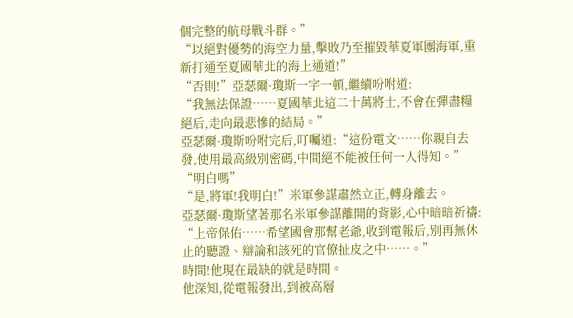個完整的航母戰斗群。”
“以絕對優勢的海空力量,擊敗乃至摧毀華夏軍團海軍,重新打通至夏國華北的海上通道!”
“否則!”亞瑟爾·瓊斯一字一頓,繼續吩咐道:
“我無法保證……夏國華北這二十萬將士,不會在彈盡糧絕后,走向最悲慘的結局。”
亞瑟爾·瓊斯吩咐完后,叮囑道:“這份電文……你親自去發,使用最高級別密碼,中間絕不能被任何一人得知。”
“明白嗎”
“是,將軍!我明白!”米軍參謀肅然立正,轉身離去。
亞瑟爾·瓊斯望著那名米軍參謀離開的背影,心中暗暗祈禱:
“上帝保佑……希望國會那幫老爺,收到電報后,別再無休止的聽證、辯論和該死的官僚扯皮之中……。”
時間!他現在最缺的就是時間。
他深知,從電報發出,到被高層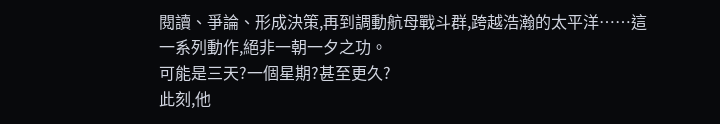閱讀、爭論、形成決策,再到調動航母戰斗群,跨越浩瀚的太平洋……這一系列動作,絕非一朝一夕之功。
可能是三天?一個星期?甚至更久?
此刻,他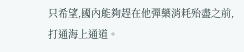只希望,國內能夠趕在他彈藥消耗殆盡之前,打通海上通道。